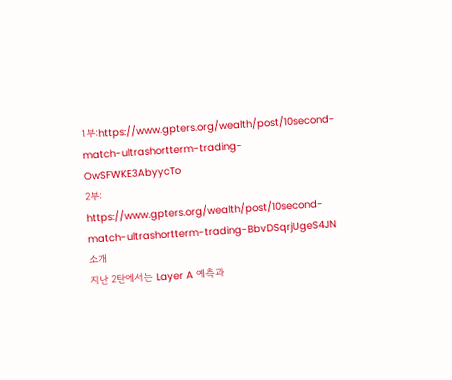1부:https://www.gpters.org/wealth/post/10second-match-ultrashortterm-trading-OwSFWKE3AbyycTo
2부: https://www.gpters.org/wealth/post/10second-match-ultrashortterm-trading-BbvDSqrjUgeS4JN
소개
지난 2탄에서는 Layer A 예측과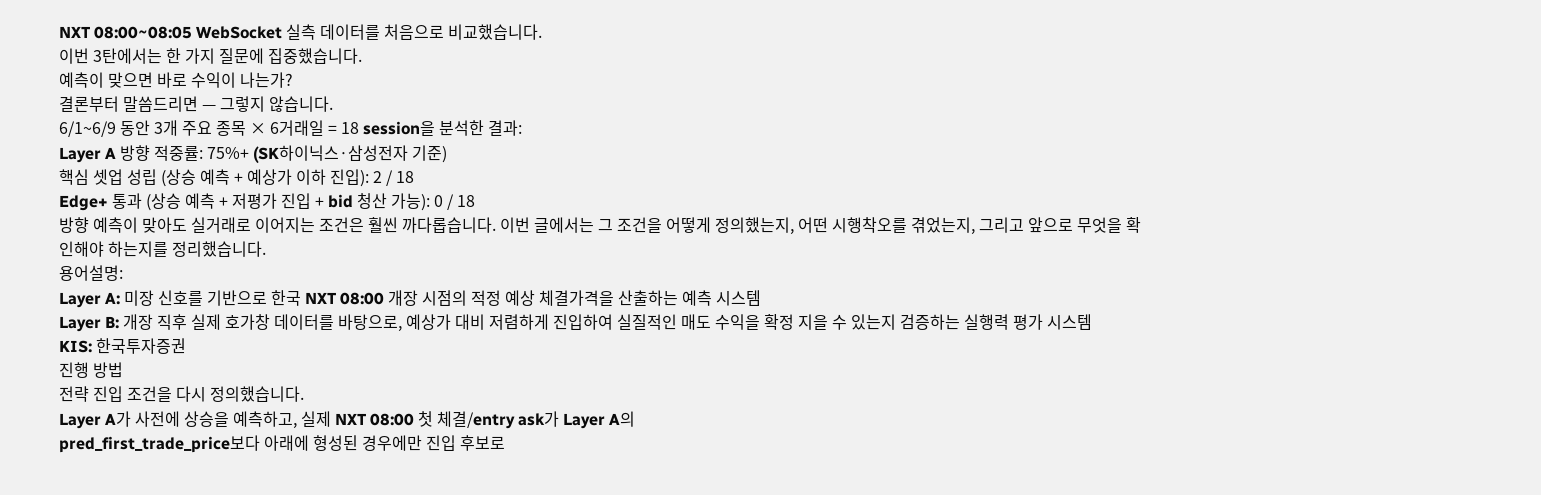NXT 08:00~08:05 WebSocket 실측 데이터를 처음으로 비교했습니다.
이번 3탄에서는 한 가지 질문에 집중했습니다.
예측이 맞으면 바로 수익이 나는가?
결론부터 말씀드리면 — 그렇지 않습니다.
6/1~6/9 동안 3개 주요 종목 × 6거래일 = 18 session을 분석한 결과:
Layer A 방향 적중률: 75%+ (SK하이닉스·삼성전자 기준)
핵심 셋업 성립 (상승 예측 + 예상가 이하 진입): 2 / 18
Edge+ 통과 (상승 예측 + 저평가 진입 + bid 청산 가능): 0 / 18
방향 예측이 맞아도 실거래로 이어지는 조건은 훨씬 까다롭습니다. 이번 글에서는 그 조건을 어떻게 정의했는지, 어떤 시행착오를 겪었는지, 그리고 앞으로 무엇을 확인해야 하는지를 정리했습니다.
용어설명:
Layer A: 미장 신호를 기반으로 한국 NXT 08:00 개장 시점의 적정 예상 체결가격을 산출하는 예측 시스템
Layer B: 개장 직후 실제 호가창 데이터를 바탕으로, 예상가 대비 저렴하게 진입하여 실질적인 매도 수익을 확정 지을 수 있는지 검증하는 실행력 평가 시스템
KIS: 한국투자증권
진행 방법
전략 진입 조건을 다시 정의했습니다.
Layer A가 사전에 상승을 예측하고, 실제 NXT 08:00 첫 체결/entry ask가 Layer A의
pred_first_trade_price보다 아래에 형성된 경우에만 진입 후보로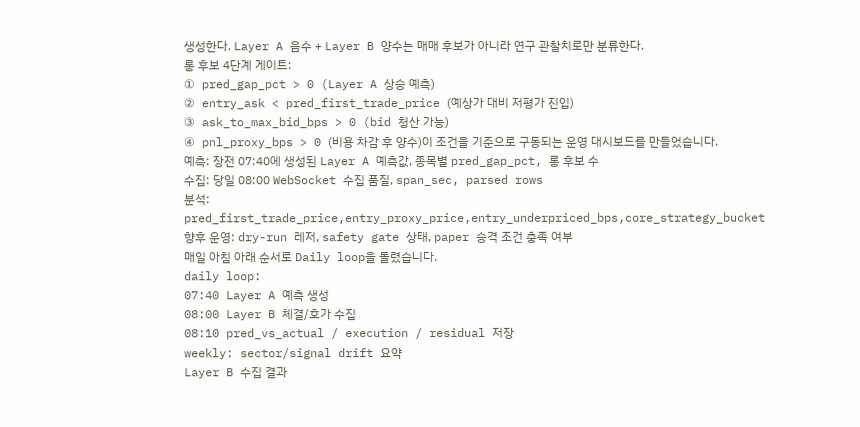생성한다. Layer A 음수 + Layer B 양수는 매매 후보가 아니라 연구 관찰치로만 분류한다.
롱 후보 4단계 게이트:
① pred_gap_pct > 0 (Layer A 상승 예측)
② entry_ask < pred_first_trade_price (예상가 대비 저평가 진입)
③ ask_to_max_bid_bps > 0 (bid 청산 가능)
④ pnl_proxy_bps > 0 (비용 차감 후 양수)이 조건을 기준으로 구동되는 운영 대시보드를 만들었습니다.
예측: 장전 07:40에 생성된 Layer A 예측값, 종목별 pred_gap_pct, 롱 후보 수
수집: 당일 08:00 WebSocket 수집 품질, span_sec, parsed rows
분석:
pred_first_trade_price,entry_proxy_price,entry_underpriced_bps,core_strategy_bucket향후 운영: dry-run 레저, safety gate 상태, paper 승격 조건 충족 여부
매일 아침 아래 순서로 Daily loop을 돌렸습니다.
daily loop:
07:40 Layer A 예측 생성
08:00 Layer B 체결/호가 수집
08:10 pred_vs_actual / execution / residual 저장
weekly: sector/signal drift 요약
Layer B 수집 결과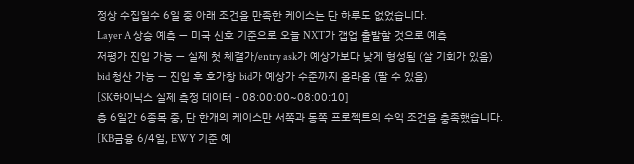정상 수집일수 6일 중 아래 조건을 만족한 케이스는 단 하루도 없었습니다.
Layer A 상승 예측 — 미국 신호 기준으로 오늘 NXT가 갭업 출발할 것으로 예측
저평가 진입 가능 — 실제 첫 체결가/entry ask가 예상가보다 낮게 형성됨 (살 기회가 있음)
bid 청산 가능 — 진입 후 호가창 bid가 예상가 수준까지 올라옴 (팔 수 있음)
[SK하이닉스 실제 측정 데이터 - 08:00:00~08:00:10]
총 6일간 6종목 중, 단 한개의 케이스만 서쪽과 동쪽 프로젝트의 수익 조건을 충족했습니다.
[KB금융 6/4일, EWY 기준 예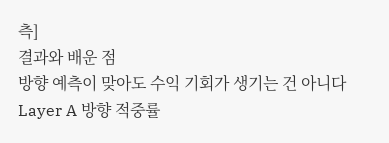측]
결과와 배운 점
방향 예측이 맞아도 수익 기회가 생기는 건 아니다
Layer A 방향 적중률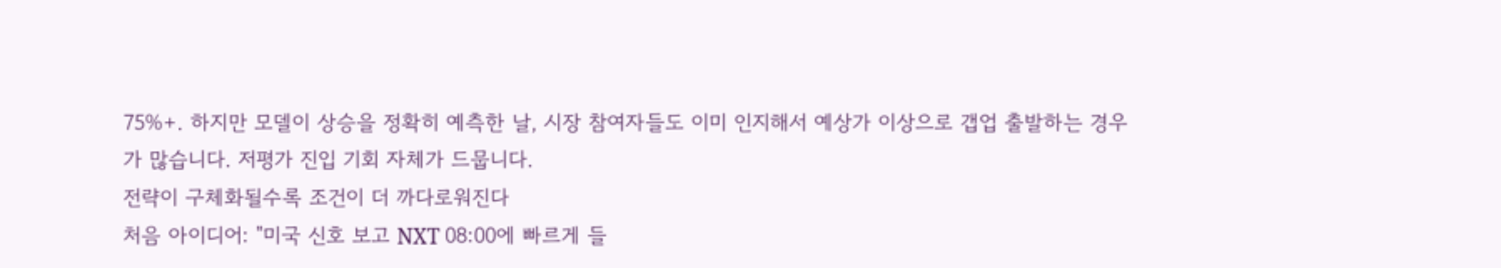75%+. 하지만 모델이 상승을 정확히 예측한 날, 시장 참여자들도 이미 인지해서 예상가 이상으로 갭업 출발하는 경우가 많습니다. 저평가 진입 기회 자체가 드뭅니다.
전략이 구체화될수록 조건이 더 까다로워진다
처음 아이디어: "미국 신호 보고 NXT 08:00에 빠르게 들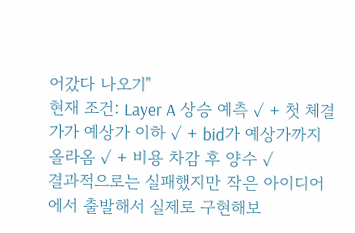어갔다 나오기"
현재 조건: Layer A 상승 예측 ✓ + 첫 체결가가 예상가 이하 ✓ + bid가 예상가까지 올라옴 ✓ + 비용 차감 후 양수 ✓
결과적으로는 실패했지만 작은 아이디어에서 출발해서 실제로 구현해보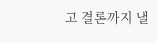고 결론까지 낼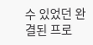수 있었던 완결된 프로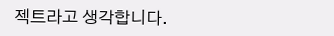젝트라고 생각합니다.